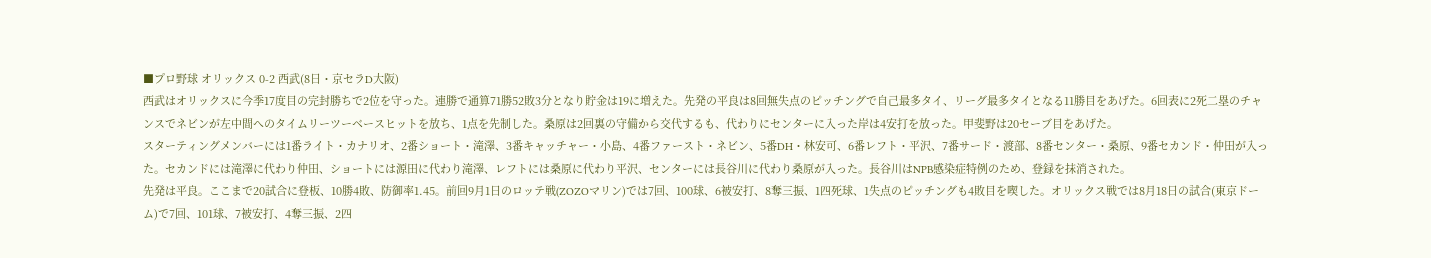■プロ野球 オリックス 0-2 西武(8日・京セラD大阪)
西武はオリックスに今季17度目の完封勝ちで2位を守った。連勝で通算71勝52敗3分となり貯金は19に増えた。先発の平良は8回無失点のピッチングで自己最多タイ、リーグ最多タイとなる11勝目をあげた。6回表に2死二塁のチャンスでネビンが左中間へのタイムリーツーベースヒットを放ち、1点を先制した。桑原は2回裏の守備から交代するも、代わりにセンターに入った岸は4安打を放った。甲斐野は20セーブ目をあげた。
スターティングメンバーには1番ライト・カナリオ、2番ショート・滝澤、3番キャッチャー・小島、4番ファースト・ネビン、5番DH・林安可、6番レフト・平沢、7番サード・渡部、8番センター・桑原、9番セカンド・仲田が入った。セカンドには滝澤に代わり仲田、ショートには源田に代わり滝澤、レフトには桑原に代わり平沢、センターには長谷川に代わり桑原が入った。長谷川はNPB感染症特例のため、登録を抹消された。
先発は平良。ここまで20試合に登板、10勝4敗、防御率1.45。前回9月1日のロッテ戦(ZOZOマリン)では7回、100球、6被安打、8奪三振、1四死球、1失点のピッチングも4敗目を喫した。オリックス戦では8月18日の試合(東京ドーム)で7回、101球、7被安打、4奪三振、2四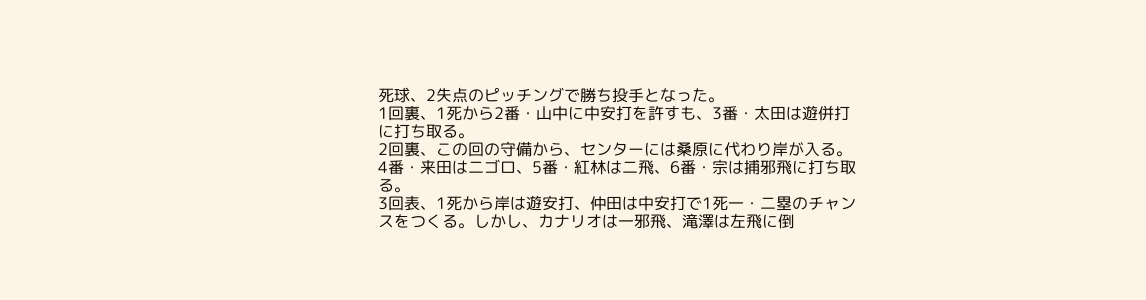死球、2失点のピッチングで勝ち投手となった。
1回裏、1死から2番・山中に中安打を許すも、3番・太田は遊併打に打ち取る。
2回裏、この回の守備から、センターには桑原に代わり岸が入る。4番・来田は二ゴロ、5番・紅林は二飛、6番・宗は捕邪飛に打ち取る。
3回表、1死から岸は遊安打、仲田は中安打で1死一・二塁のチャンスをつくる。しかし、カナリオは一邪飛、滝澤は左飛に倒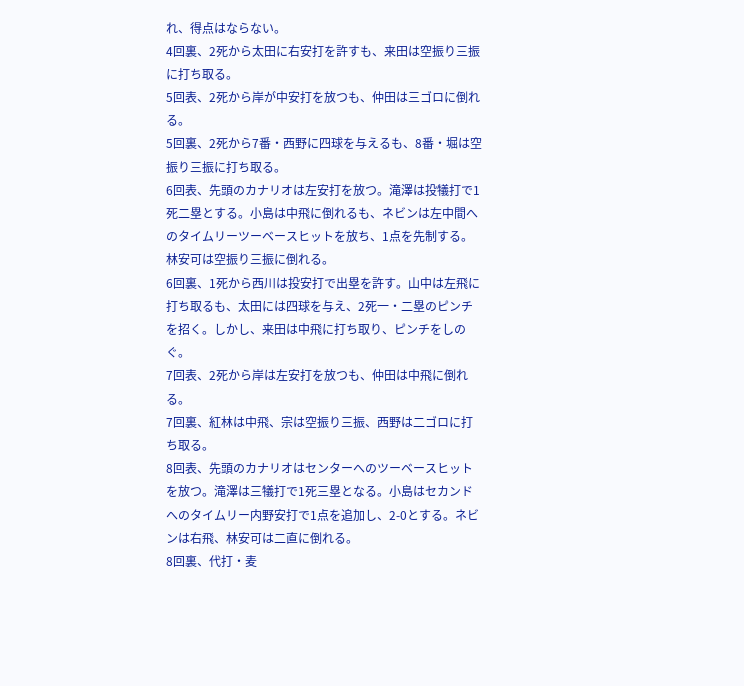れ、得点はならない。
4回裏、2死から太田に右安打を許すも、来田は空振り三振に打ち取る。
5回表、2死から岸が中安打を放つも、仲田は三ゴロに倒れる。
5回裏、2死から7番・西野に四球を与えるも、8番・堀は空振り三振に打ち取る。
6回表、先頭のカナリオは左安打を放つ。滝澤は投犠打で1死二塁とする。小島は中飛に倒れるも、ネビンは左中間へのタイムリーツーベースヒットを放ち、1点を先制する。林安可は空振り三振に倒れる。
6回裏、1死から西川は投安打で出塁を許す。山中は左飛に打ち取るも、太田には四球を与え、2死一・二塁のピンチを招く。しかし、来田は中飛に打ち取り、ピンチをしのぐ。
7回表、2死から岸は左安打を放つも、仲田は中飛に倒れる。
7回裏、紅林は中飛、宗は空振り三振、西野は二ゴロに打ち取る。
8回表、先頭のカナリオはセンターへのツーベースヒットを放つ。滝澤は三犠打で1死三塁となる。小島はセカンドへのタイムリー内野安打で1点を追加し、2-0とする。ネビンは右飛、林安可は二直に倒れる。
8回裏、代打・麦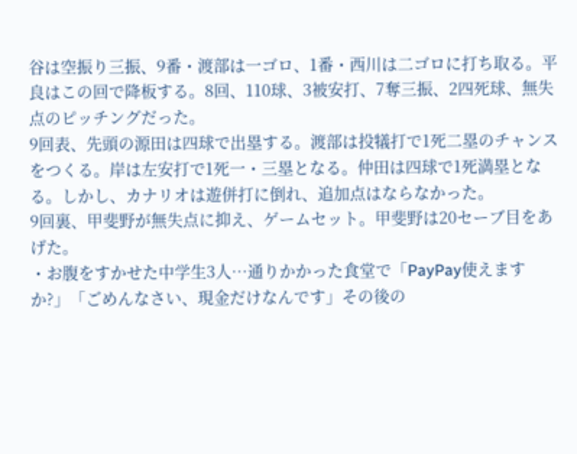谷は空振り三振、9番・渡部は一ゴロ、1番・西川は二ゴロに打ち取る。平良はこの回で降板する。8回、110球、3被安打、7奪三振、2四死球、無失点のピッチングだった。
9回表、先頭の源田は四球で出塁する。渡部は投犠打で1死二塁のチャンスをつくる。岸は左安打で1死一・三塁となる。仲田は四球で1死満塁となる。しかし、カナリオは遊併打に倒れ、追加点はならなかった。
9回裏、甲斐野が無失点に抑え、ゲームセット。甲斐野は20セーブ目をあげた。
・お腹をすかせた中学生3人…通りかかった食堂で「PayPay使えますか?」「ごめんなさい、現金だけなんです」その後の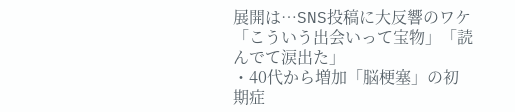展開は…SNS投稿に大反響のワケ「こういう出会いって宝物」「読んでて涙出た」
・40代から増加「脳梗塞」の初期症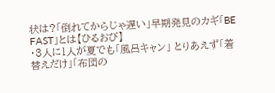状は?「倒れてからじゃ遅い」早期発見のカギ「BE FAST」とは【ひるおび】
・3人に1人が夏でも「風呂キャン」 とりあえず「着替えだけ」「布団の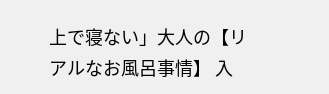上で寝ない」大人の【リアルなお風呂事情】 入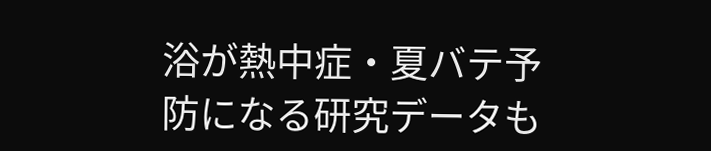浴が熱中症・夏バテ予防になる研究データも